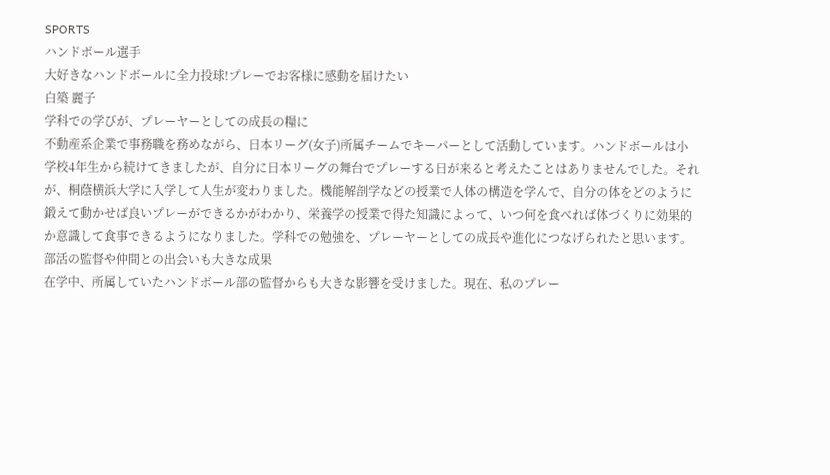SPORTS
ハンドボール選手
大好きなハンドボールに全力投球!プレーでお客様に感動を届けたい
白築 麗子
学科での学びが、プレーヤーとしての成長の糧に
不動産系企業で事務職を務めながら、日本リーグ(女子)所属チームでキーパーとして活動しています。ハンドボールは小学校4年生から続けてきましたが、自分に日本リーグの舞台でプレーする日が来ると考えたことはありませんでした。それが、桐蔭横浜大学に入学して人生が変わりました。機能解剖学などの授業で人体の構造を学んで、自分の体をどのように鍛えて動かせば良いプレーができるかがわかり、栄養学の授業で得た知識によって、いつ何を食べれば体づくりに効果的か意識して食事できるようになりました。学科での勉強を、プレーヤーとしての成長や進化につなげられたと思います。
部活の監督や仲間との出会いも大きな成果
在学中、所属していたハンドボール部の監督からも大きな影響を受けました。現在、私のプレー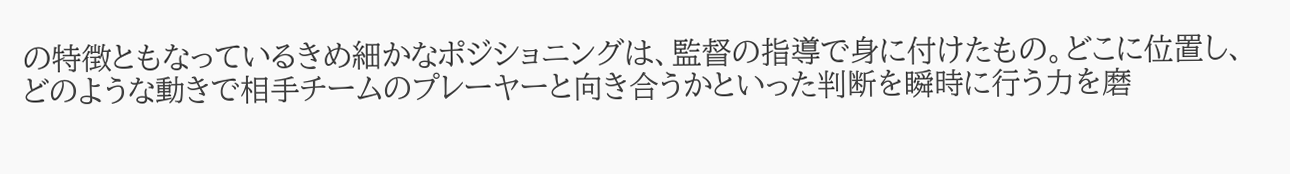の特徴ともなっているきめ細かなポジショニングは、監督の指導で身に付けたもの。どこに位置し、どのような動きで相手チームのプレーヤーと向き合うかといった判断を瞬時に行う力を磨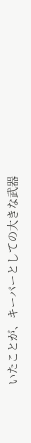いたことが、キーパーとしての大きな武器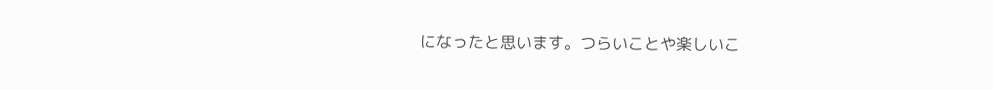になったと思います。つらいことや楽しいこ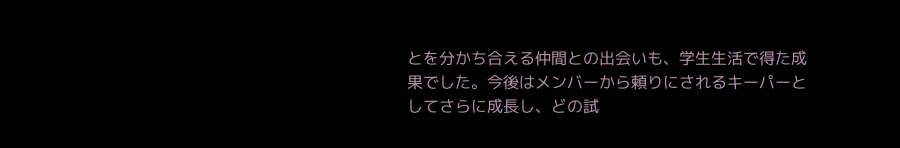とを分かち合える仲間との出会いも、学生生活で得た成果でした。今後はメンバーから頼りにされるキーパーとしてさらに成長し、どの試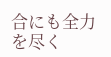合にも全力を尽く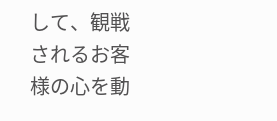して、観戦されるお客様の心を動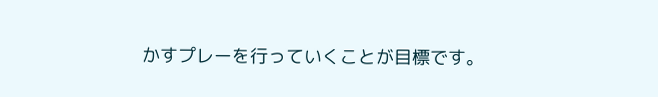かすプレーを行っていくことが目標です。